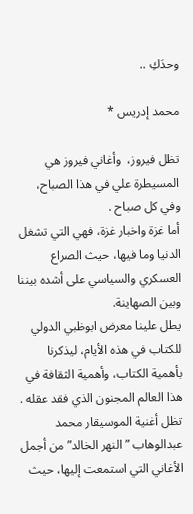وحدَكِ ..

محمد إدريس *

تظل فيروز،  وأغاني فيروز هي المسيطرة علي في هذا الصباح، وفي كل صباح .
أما غزة واخبار غزة، فهي التي تشغل الدنيا وما فيها، حيث الصراع العسكري والسياسي على أشده بيننا وبين الصهاينة.
يطل علينا معرض ابوظبي الدولي للكتاب في هذه الأيام، ليذكرنا بأهمية الكتاب، وأهمية الثقافة في هذا العالم المجنون الذي فقد عقله .
تظل أغنية الموسيقار محمد عبدالوهاب ” النهر الخالد” من أجمل الأغاني التي استمعت إليها، حيث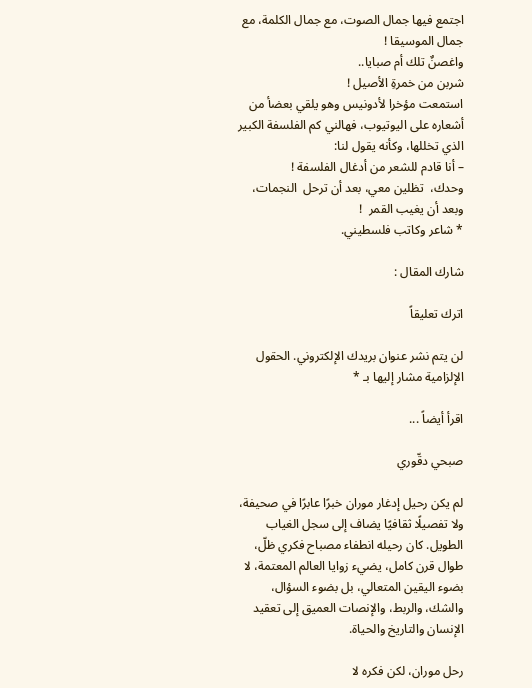اجتمع فيها جمال الصوت، مع جمال الكلمة، مع جمال الموسيقا !
واغصنٌ تلك أم صبايا..
شربن من خمرةِ الأصيل !
استمعت مؤخرا لأدونيس وهو يلقي بعضأ من أشعاره على اليوتيوب، فهالني كم الفلسفة الكبير الذي تخللها، وكأنه يقول لنا:
– أنا قادم للشعر من أدغال الفلسفة !
وحدك،  تظلين معي، بعد أن ترحل  النجمات، وبعد أن يغيب القمر  !
* شاعر وكاتب فلسطيني.

شارك المقال :

اترك تعليقاً

لن يتم نشر عنوان بريدك الإلكتروني. الحقول الإلزامية مشار إليها بـ *

اقرأ أيضاً ...

صبحي دقّوري

لم يكن رحيل إدغار موران خبرًا عابرًا في صحيفة، ولا تفصيلًا ثقافيًا يضاف إلى سجل الغياب الطويل. كان رحيله انطفاء مصباح فكري ظلّ، طوال قرن كامل، يضيء زوايا العالم المعتمة، لا بضوء اليقين المتعالي، بل بضوء السؤال، والشك، والربط، والإنصات العميق إلى تعقيد الإنسان والتاريخ والحياة.

رحل موران، لكن فكره لا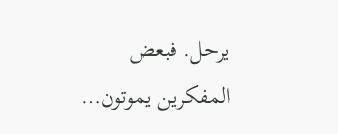يرحل. فبعض المفكرين يموتون…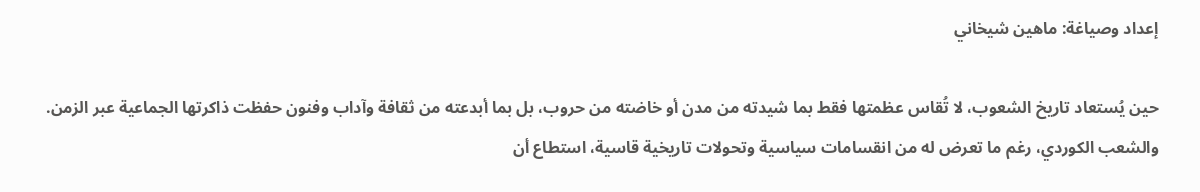إعداد وصياغة: ماهين شيخاني

حين يُستعاد تاريخ الشعوب، لا تُقاس عظمتها فقط بما شيدته من مدن أو خاضته من حروب، بل بما أبدعته من ثقافة وآداب وفنون حفظت ذاكرتها الجماعية عبر الزمن. والشعب الكوردي، رغم ما تعرض له من انقسامات سياسية وتحولات تاريخية قاسية، استطاع أن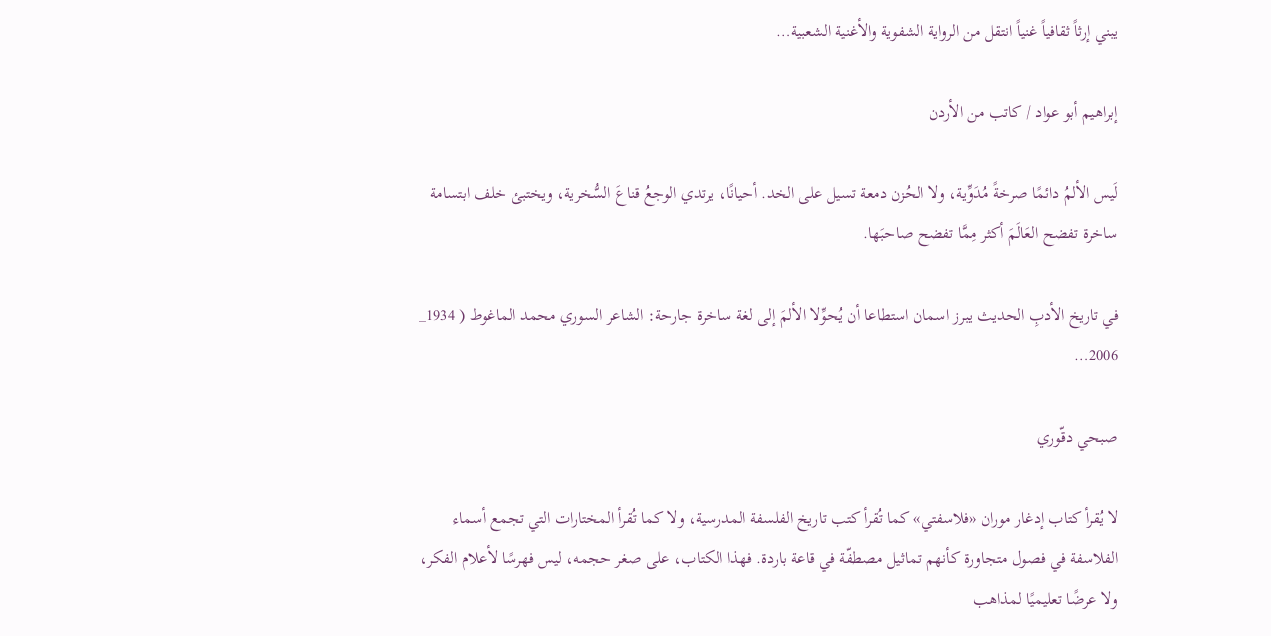يبني إرثاً ثقافياً غنياً انتقل من الرواية الشفوية والأغنية الشعبية…

إبراهيم أبو عواد / كاتب من الأردن

لَيس الألمُ دائمًا صرخةً مُدَوِّية، ولا الحُزن دمعة تسيل على الخد. أحيانًا، يرتدي الوجعُ قناعَ السُّخرية، ويختبئ خلف ابتسامة ساخرة تفضح العَالَمَ أكثر مِمَّا تفضح صاحبَها.

في تاريخ الأدبِ الحديث يبرز اسمان استطاعا أن يُحوِّلا الألمَ إلى لغة ساخرة جارحة: الشاعر السوري محمد الماغوط ( 1934_ 2006…

صبحي دقّوري

لا يُقرأ كتاب إدغار موران «فلاسفتي» كما تُقرأ كتب تاريخ الفلسفة المدرسية، ولا كما تُقرأ المختارات التي تجمع أسماء الفلاسفة في فصول متجاورة كأنهم تماثيل مصطفّة في قاعة باردة. فهذا الكتاب، على صغر حجمه، ليس فهرسًا لأعلام الفكر، ولا عرضًا تعليميًا لمذاهب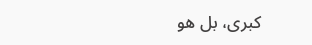كبرى، بل هو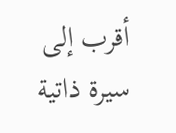أقرب إلى سيرة ذاتية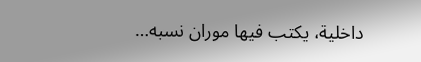داخلية، يكتب فيها موران نسبه…